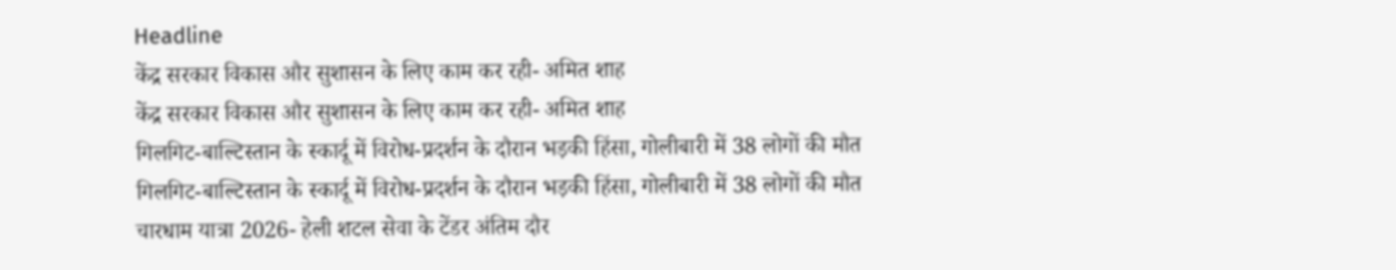Headline
केंद्र सरकार विकास और सुशासन के लिए काम कर रही- अमित शाह
केंद्र सरकार विकास और सुशासन के लिए काम कर रही- अमित शाह
गिलगिट-बाल्टिस्तान के स्कार्दू में विरोध-प्रदर्शन के दौरान भड़की हिंसा, गोलीबारी में 38 लोगों की मौत
गिलगिट-बाल्टिस्तान के स्कार्दू में विरोध-प्रदर्शन के दौरान भड़की हिंसा, गोलीबारी में 38 लोगों की मौत
चारधाम यात्रा 2026- हेली शटल सेवा के टेंडर अंतिम दौर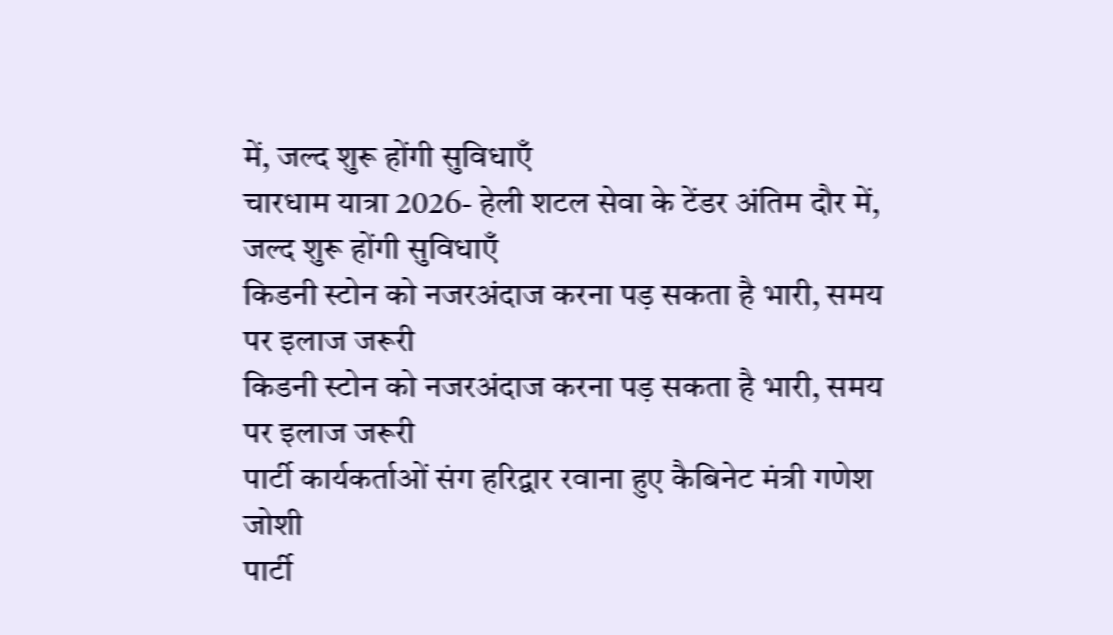में, जल्द शुरू होंगी सुविधाएँ
चारधाम यात्रा 2026- हेली शटल सेवा के टेंडर अंतिम दौर में, जल्द शुरू होंगी सुविधाएँ
किडनी स्टोन को नजरअंदाज करना पड़ सकता है भारी, समय पर इलाज जरूरी
किडनी स्टोन को नजरअंदाज करना पड़ सकता है भारी, समय पर इलाज जरूरी
पार्टी कार्यकर्ताओं संग हरिद्वार रवाना हुए कैबिनेट मंत्री गणेश जोशी
पार्टी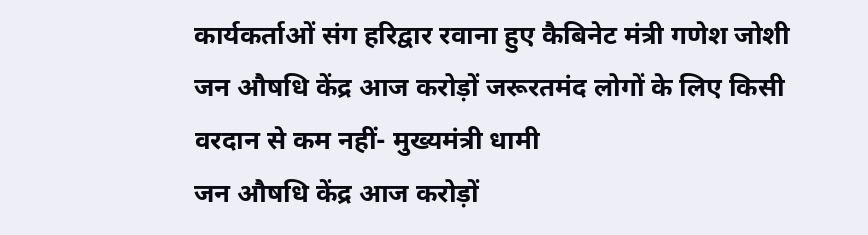कार्यकर्ताओं संग हरिद्वार रवाना हुए कैबिनेट मंत्री गणेश जोशी
जन औषधि केंद्र आज करोड़ों जरूरतमंद लोगों के लिए किसी वरदान से कम नहीं- मुख्यमंत्री धामी
जन औषधि केंद्र आज करोड़ों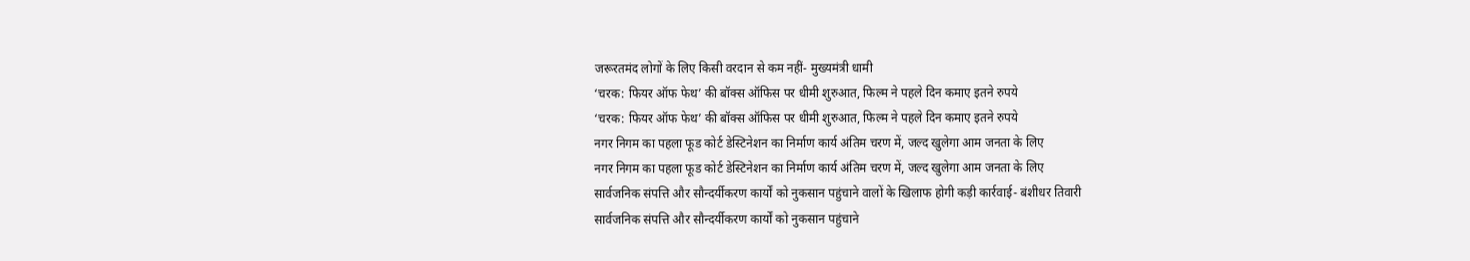जरूरतमंद लोगों के लिए किसी वरदान से कम नहीं- मुख्यमंत्री धामी
‘चरक: फियर ऑफ फेथ’ की बॉक्स ऑफिस पर धीमी शुरुआत, फिल्म ने पहले दिन कमाए इतने रुपये
‘चरक: फियर ऑफ फेथ’ की बॉक्स ऑफिस पर धीमी शुरुआत, फिल्म ने पहले दिन कमाए इतने रुपये
नगर निगम का पहला फूड कोर्ट डेस्टिनेशन का निर्माण कार्य अंतिम चरण में, जल्द खुलेगा आम जनता के लिए
नगर निगम का पहला फूड कोर्ट डेस्टिनेशन का निर्माण कार्य अंतिम चरण में, जल्द खुलेगा आम जनता के लिए
सार्वजनिक संपत्ति और सौन्दर्यीकरण कार्यों को नुकसान पहुंचाने वालों के खिलाफ होगी कड़ी कार्रवाई- बंशीधर तिवारी
सार्वजनिक संपत्ति और सौन्दर्यीकरण कार्यों को नुकसान पहुंचाने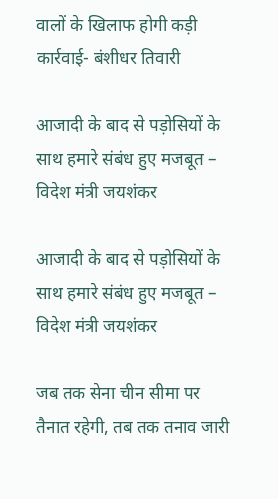वालों के खिलाफ होगी कड़ी कार्रवाई- बंशीधर तिवारी

आजादी के बाद से पड़ोसियों के साथ हमारे संबंध हुए मजबूत – विदेश मंत्री जयशंकर

आजादी के बाद से पड़ोसियों के साथ हमारे संबंध हुए मजबूत – विदेश मंत्री जयशंकर

जब तक सेना चीन सीमा पर तैनात रहेगी, तब तक तनाव जारी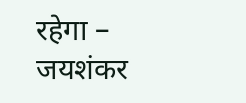रहेगा – जयशंकर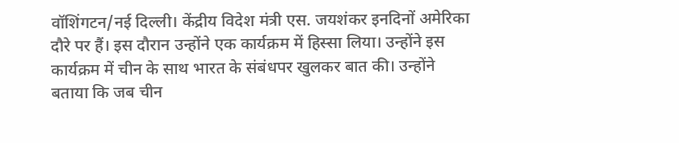वॉशिंगटन/नई दिल्ली। केंद्रीय विदेश मंत्री एस. जयशंकर इनदिनों अमेरिका दौरे पर हैं। इस दौरान उन्होंने एक कार्यक्रम में हिस्सा लिया। उन्होंने इस कार्यक्रम में चीन के साथ भारत के संबंधपर खुलकर बात की। उन्होंने बताया कि जब चीन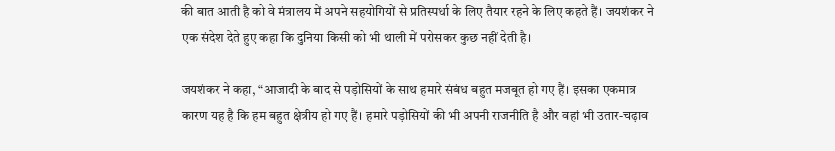की बात आती है को वे मंत्रालय में अपने सहयोगियों से प्रतिस्पर्धा के लिए तैयार रहने के लिए कहते हैं। जयशंकर ने एक संदेश देते हुए कहा कि दुनिया किसी को भी थाली में परोसकर कुछ नहीं देती है।

जयशंकर ने कहा, “आजादी के बाद से पड़ोसियों के साथ हमारे संबंध बहुत मजबूत हो गए हैं। इसका एकमात्र कारण यह है कि हम बहुत क्षेत्रीय हो गए हैं। हमारे पड़ोसियों की भी अपनी राजनीति है और वहां भी उतार-चढ़ाव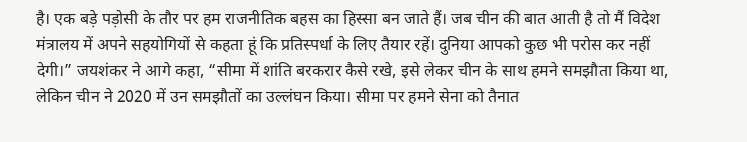है। एक बड़े पड़ोसी के तौर पर हम राजनीतिक बहस का हिस्सा बन जाते हैं। जब चीन की बात आती है तो मैं विदेश मंत्रालय में अपने सहयोगियों से कहता हूं कि प्रतिस्पर्धा के लिए तैयार रहें। दुनिया आपको कुछ भी परोस कर नहीं देगी।” जयशंकर ने आगे कहा, “सीमा में शांति बरकरार कैसे रखे, इसे लेकर चीन के साथ हमने समझौता किया था, लेकिन चीन ने 2020 में उन समझौतों का उल्लंघन किया। सीमा पर हमने सेना को तैनात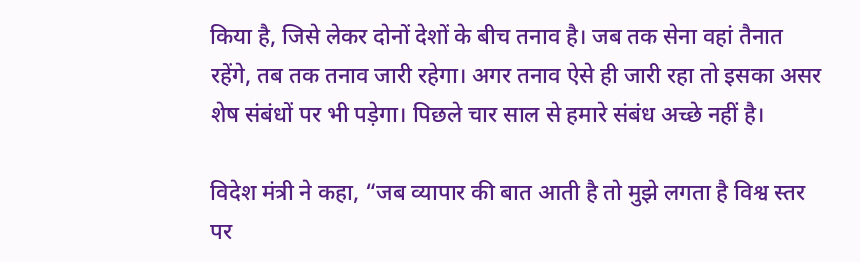किया है, जिसे लेकर दोनों देशों के बीच तनाव है। जब तक सेना वहां तैनात रहेंगे, तब तक तनाव जारी रहेगा। अगर तनाव ऐसे ही जारी रहा तो इसका असर शेष संबंधों पर भी पड़ेगा। पिछले चार साल से हमारे संबंध अच्छे नहीं है।

विदेश मंत्री ने कहा, “जब व्यापार की बात आती है तो मुझे लगता है विश्व स्तर पर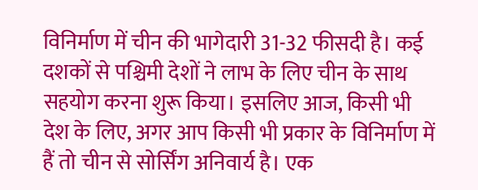विनिर्माण में चीन की भागेदारी 31-32 फीसदी है। कई दशकों से पश्चिमी देशों ने लाभ के लिए चीन के साथ सहयोग करना शुरू किया। इसलिए आज, किसी भी देश के लिए, अगर आप किसी भी प्रकार के विनिर्माण में हैं तो चीन से सोर्सिंग अनिवार्य है। एक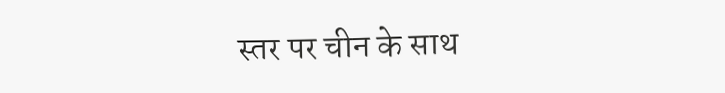स्तर पर चीन के साथ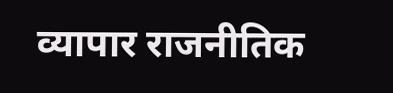व्यापार राजनीतिक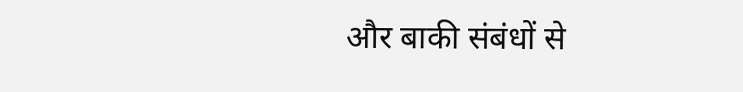और बाकी संबंधों से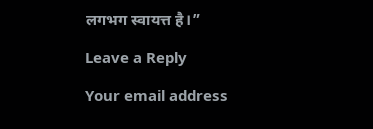लगभग स्वायत्त है।”

Leave a Reply

Your email address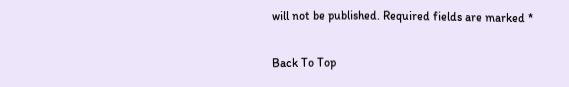will not be published. Required fields are marked *

Back To Top